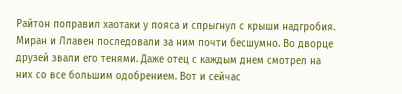Райтон поправил хаотаки у пояса и спрыгнул с крыши надгробия. Миран и Ллавен последовали за ним почти бесшумно. Во дворце друзей звали его тенями. Даже отец с каждым днем смотрел на них со все большим одобрением. Вот и сейчас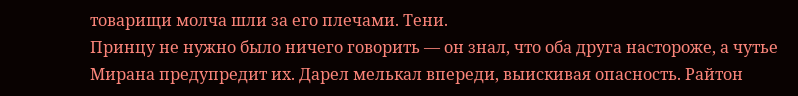товарищи молча шли за его плечами. Тени.
Принцу не нужно было ничего говорить — он знал, что оба друга настороже, а чутье Мирана предупредит их. Дарел мелькал впереди, выискивая опасность. Райтон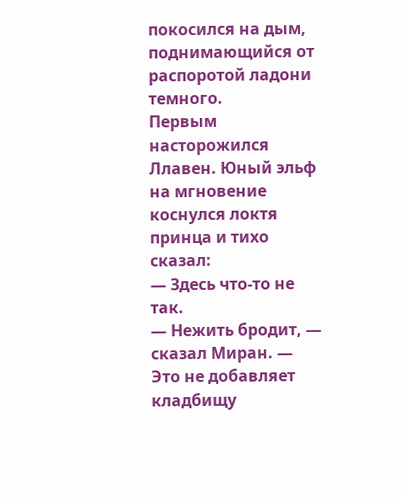покосился на дым, поднимающийся от распоротой ладони темного.
Первым насторожился Ллавен. Юный эльф на мгновение коснулся локтя принца и тихо сказал:
— Здесь что-то не так.
— Нежить бродит, — сказал Миран. — Это не добавляет кладбищу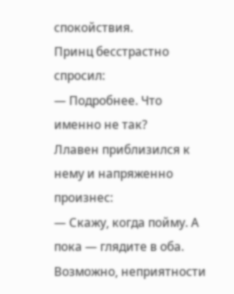спокойствия.
Принц бесстрастно спросил:
— Подробнее. Что именно не так?
Ллавен приблизился к нему и напряженно произнес:
— Скажу, когда пойму. А пока — глядите в оба. Возможно, неприятности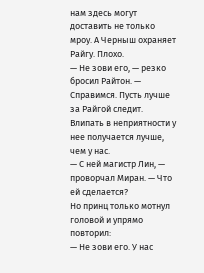нам здесь могут доставить не только мроу. А Черныш охраняет Райгу. Плохо.
— Не зови его, — резко бросил Райтон. — Справимся. Пусть лучше за Райгой следит. Влипать в неприятности у нее получается лучше, чем у нас.
— С ней магистр Лин, — проворчал Миран. — Что ей сделается?
Но принц только мотнул головой и упрямо повторил:
— Не зови его. У нас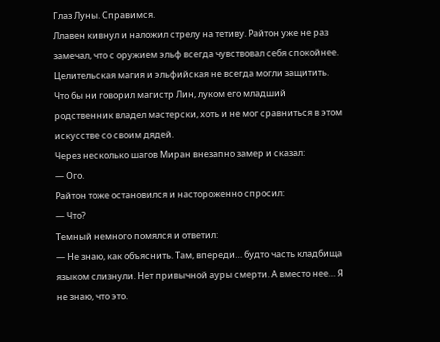Глаз Луны. Справимся.
Ллавен кивнул и наложил стрелу на тетиву. Райтон уже не раз замечал, что с оружием эльф всегда чувствовал себя спокойнее. Целительская магия и эльфийская не всегда могли защитить. Что бы ни говорил магистр Лин, луком его младший родственник владел мастерски, хоть и не мог сравниться в этом искусстве со своим дядей.
Через несколько шагов Миран внезапно замер и сказал:
— Ого.
Райтон тоже остановился и настороженно спросил:
— Что?
Темный немного помялся и ответил:
— Не знаю, как объяснить. Там, впереди… будто часть кладбища языком слизнули. Нет привычной ауры смерти. А вместо нее… Я не знаю, что это.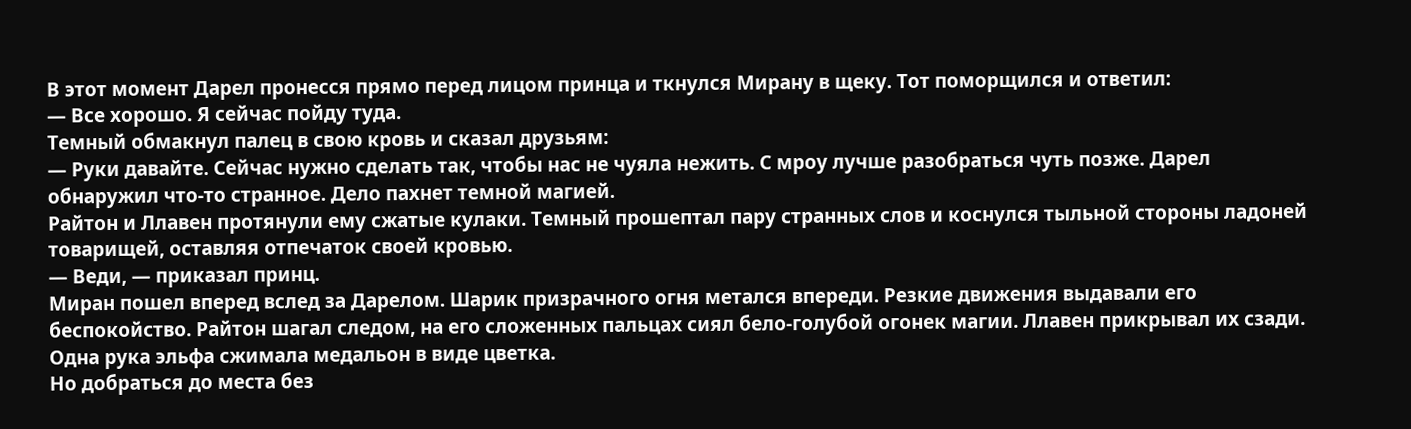В этот момент Дарел пронесся прямо перед лицом принца и ткнулся Мирану в щеку. Тот поморщился и ответил:
— Все хорошо. Я сейчас пойду туда.
Темный обмакнул палец в свою кровь и сказал друзьям:
— Руки давайте. Сейчас нужно сделать так, чтобы нас не чуяла нежить. С мроу лучше разобраться чуть позже. Дарел обнаружил что-то странное. Дело пахнет темной магией.
Райтон и Ллавен протянули ему сжатые кулаки. Темный прошептал пару странных слов и коснулся тыльной стороны ладоней товарищей, оставляя отпечаток своей кровью.
— Веди, — приказал принц.
Миран пошел вперед вслед за Дарелом. Шарик призрачного огня метался впереди. Резкие движения выдавали его беспокойство. Райтон шагал следом, на его сложенных пальцах сиял бело-голубой огонек магии. Ллавен прикрывал их сзади. Одна рука эльфа сжимала медальон в виде цветка.
Но добраться до места без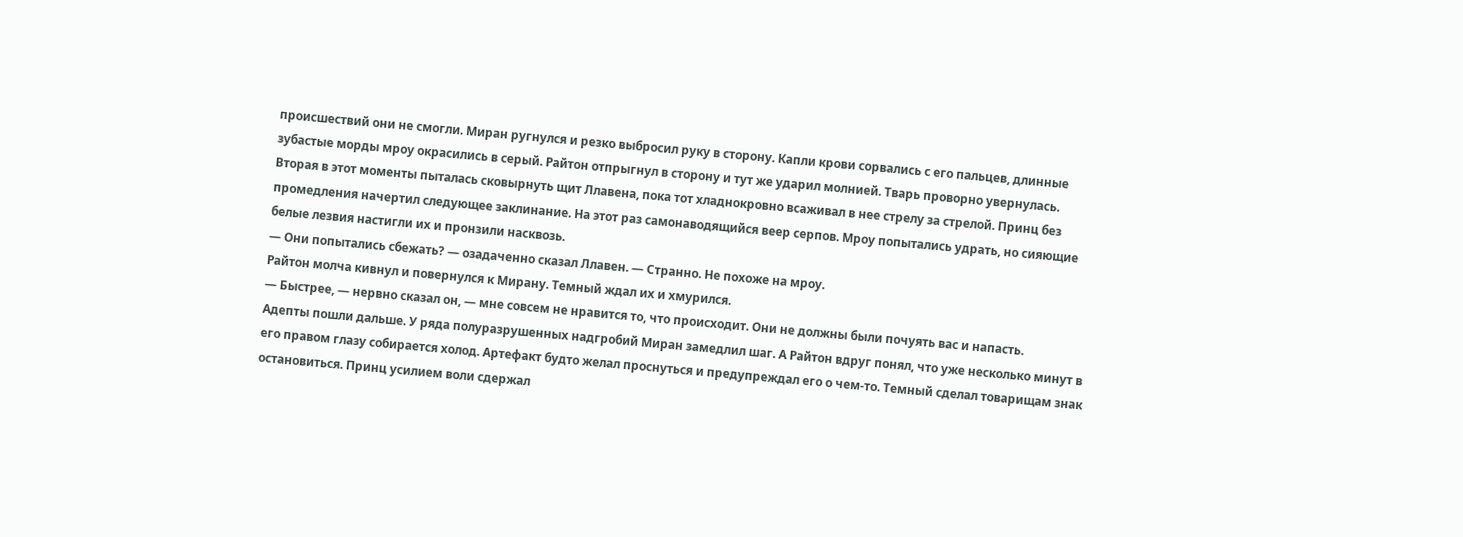происшествий они не смогли. Миран ругнулся и резко выбросил руку в сторону. Капли крови сорвались с его пальцев, длинные зубастые морды мроу окрасились в серый. Райтон отпрыгнул в сторону и тут же ударил молнией. Тварь проворно увернулась. Вторая в этот моменты пыталась сковырнуть щит Ллавена, пока тот хладнокровно всаживал в нее стрелу за стрелой. Принц без промедления начертил следующее заклинание. На этот раз самонаводящийся веер серпов. Мроу попытались удрать, но сияющие белые лезвия настигли их и пронзили насквозь.
— Они попытались сбежать? — озадаченно сказал Ллавен. — Странно. Не похоже на мроу.
Райтон молча кивнул и повернулся к Мирану. Темный ждал их и хмурился.
— Быстрее, — нервно сказал он, — мне совсем не нравится то, что происходит. Они не должны были почуять вас и напасть.
Адепты пошли дальше. У ряда полуразрушенных надгробий Миран замедлил шаг. А Райтон вдруг понял, что уже несколько минут в его правом глазу собирается холод. Артефакт будто желал проснуться и предупреждал его о чем-то. Темный сделал товарищам знак остановиться. Принц усилием воли сдержал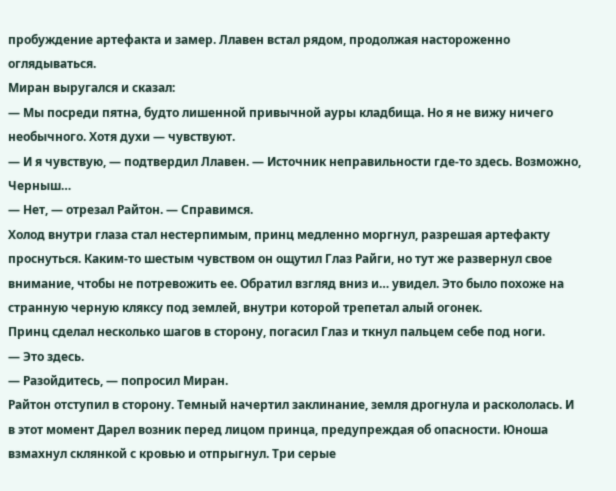пробуждение артефакта и замер. Ллавен встал рядом, продолжая настороженно оглядываться.
Миран выругался и сказал:
— Мы посреди пятна, будто лишенной привычной ауры кладбища. Но я не вижу ничего необычного. Хотя духи — чувствуют.
— И я чувствую, — подтвердил Ллавен. — Источник неправильности где-то здесь. Возможно, Черныш…
— Нет, — отрезал Райтон. — Справимся.
Холод внутри глаза стал нестерпимым, принц медленно моргнул, разрешая артефакту проснуться. Каким-то шестым чувством он ощутил Глаз Райги, но тут же развернул свое внимание, чтобы не потревожить ее. Обратил взгляд вниз и… увидел. Это было похоже на странную черную кляксу под землей, внутри которой трепетал алый огонек.
Принц сделал несколько шагов в сторону, погасил Глаз и ткнул пальцем себе под ноги.
— Это здесь.
— Разойдитесь, — попросил Миран.
Райтон отступил в сторону. Темный начертил заклинание, земля дрогнула и раскололась. И в этот момент Дарел возник перед лицом принца, предупреждая об опасности. Юноша взмахнул склянкой с кровью и отпрыгнул. Три серые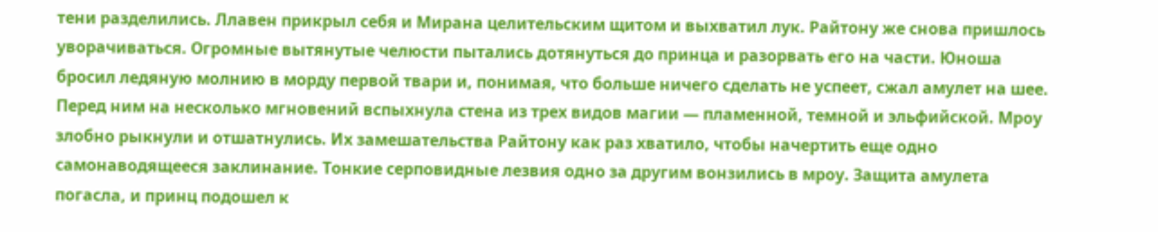тени разделились. Ллавен прикрыл себя и Мирана целительским щитом и выхватил лук. Райтону же снова пришлось уворачиваться. Огромные вытянутые челюсти пытались дотянуться до принца и разорвать его на части. Юноша бросил ледяную молнию в морду первой твари и, понимая, что больше ничего сделать не успеет, сжал амулет на шее. Перед ним на несколько мгновений вспыхнула стена из трех видов магии — пламенной, темной и эльфийской. Мроу злобно рыкнули и отшатнулись. Их замешательства Райтону как раз хватило, чтобы начертить еще одно самонаводящееся заклинание. Тонкие серповидные лезвия одно за другим вонзились в мроу. Защита амулета погасла, и принц подошел к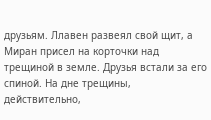друзьям. Ллавен развеял свой щит, а Миран присел на корточки над трещиной в земле. Друзья встали за его спиной. На дне трещины, действительно,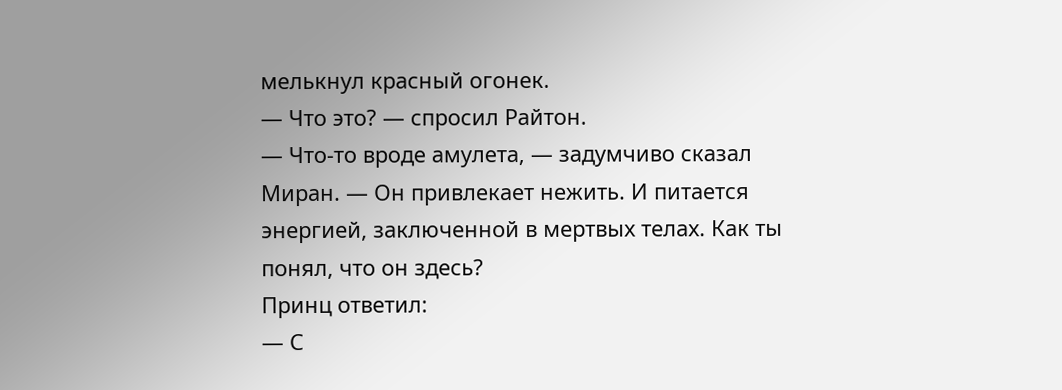мелькнул красный огонек.
— Что это? — спросил Райтон.
— Что-то вроде амулета, — задумчиво сказал Миран. — Он привлекает нежить. И питается энергией, заключенной в мертвых телах. Как ты понял, что он здесь?
Принц ответил:
— С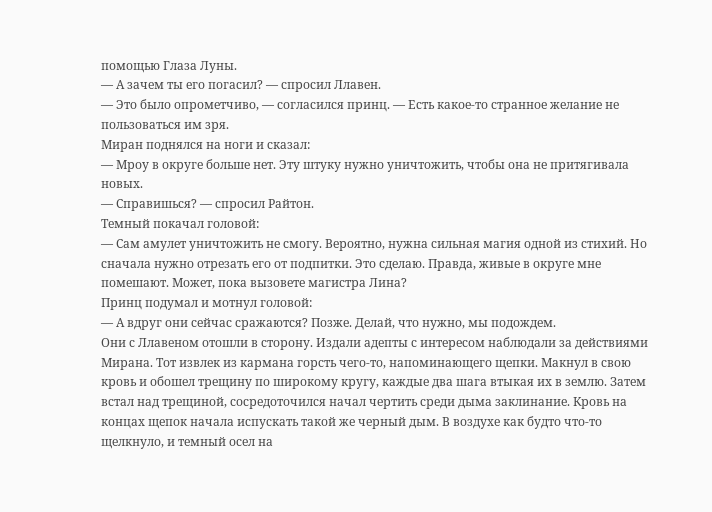помощью Глаза Луны.
— А зачем ты его погасил? — спросил Ллавен.
— Это было опрометчиво, — согласился принц. — Есть какое-то странное желание не пользоваться им зря.
Миран поднялся на ноги и сказал:
— Мроу в округе больше нет. Эту штуку нужно уничтожить, чтобы она не притягивала новых.
— Справишься? — спросил Райтон.
Темный покачал головой:
— Сам амулет уничтожить не смогу. Вероятно, нужна сильная магия одной из стихий. Но сначала нужно отрезать его от подпитки. Это сделаю. Правда, живые в округе мне помешают. Может, пока вызовете магистра Лина?
Принц подумал и мотнул головой:
— А вдруг они сейчас сражаются? Позже. Делай, что нужно, мы подождем.
Они с Ллавеном отошли в сторону. Издали адепты с интересом наблюдали за действиями Мирана. Тот извлек из кармана горсть чего-то, напоминающего щепки. Макнул в свою кровь и обошел трещину по широкому кругу, каждые два шага втыкая их в землю. Затем встал над трещиной, сосредоточился начал чертить среди дыма заклинание. Кровь на концах щепок начала испускать такой же черный дым. В воздухе как будто что-то щелкнуло, и темный осел на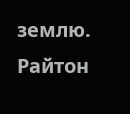землю. Райтон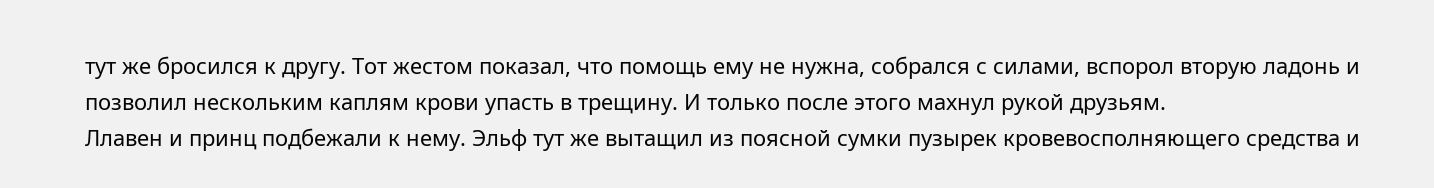тут же бросился к другу. Тот жестом показал, что помощь ему не нужна, собрался с силами, вспорол вторую ладонь и позволил нескольким каплям крови упасть в трещину. И только после этого махнул рукой друзьям.
Ллавен и принц подбежали к нему. Эльф тут же вытащил из поясной сумки пузырек кровевосполняющего средства и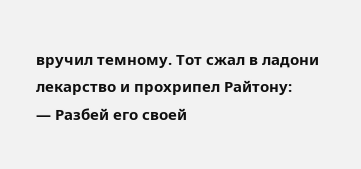вручил темному. Тот сжал в ладони лекарство и прохрипел Райтону:
— Разбей его своей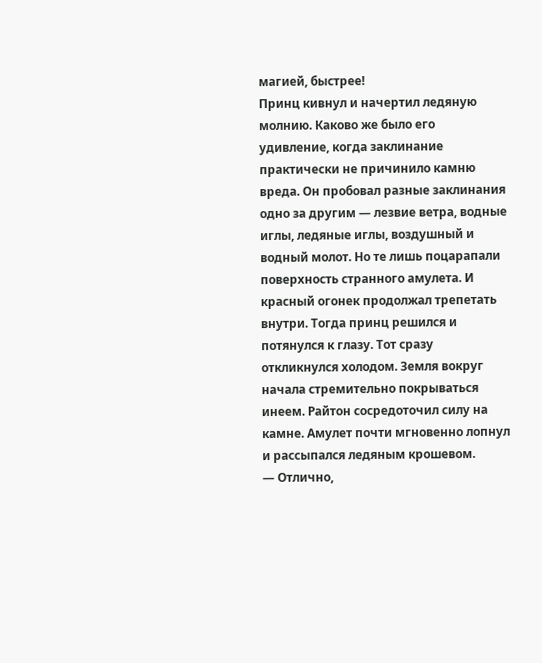магией, быстрее!
Принц кивнул и начертил ледяную молнию. Каково же было его удивление, когда заклинание практически не причинило камню вреда. Он пробовал разные заклинания одно за другим — лезвие ветра, водные иглы, ледяные иглы, воздушный и водный молот. Но те лишь поцарапали поверхность странного амулета. И красный огонек продолжал трепетать внутри. Тогда принц решился и потянулся к глазу. Тот сразу откликнулся холодом. Земля вокруг начала стремительно покрываться инеем. Райтон сосредоточил силу на камне. Амулет почти мгновенно лопнул и рассыпался ледяным крошевом.
— Отлично,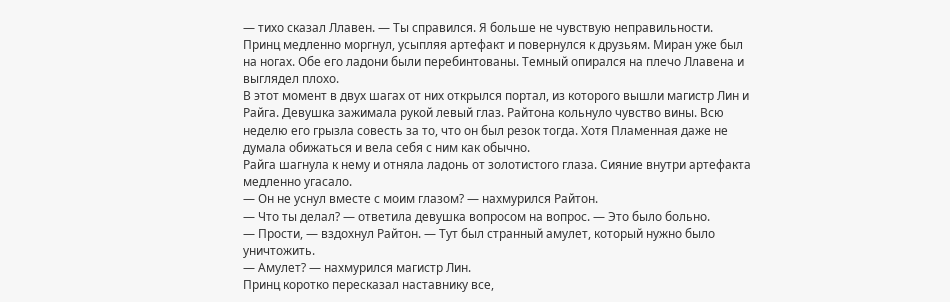— тихо сказал Ллавен. — Ты справился. Я больше не чувствую неправильности.
Принц медленно моргнул, усыпляя артефакт и повернулся к друзьям. Миран уже был на ногах. Обе его ладони были перебинтованы. Темный опирался на плечо Ллавена и выглядел плохо.
В этот момент в двух шагах от них открылся портал, из которого вышли магистр Лин и Райга. Девушка зажимала рукой левый глаз. Райтона кольнуло чувство вины. Всю неделю его грызла совесть за то, что он был резок тогда. Хотя Пламенная даже не думала обижаться и вела себя с ним как обычно.
Райга шагнула к нему и отняла ладонь от золотистого глаза. Сияние внутри артефакта медленно угасало.
— Он не уснул вместе с моим глазом? — нахмурился Райтон.
— Что ты делал? — ответила девушка вопросом на вопрос. — Это было больно.
— Прости, — вздохнул Райтон. — Тут был странный амулет, который нужно было уничтожить.
— Амулет? — нахмурился магистр Лин.
Принц коротко пересказал наставнику все,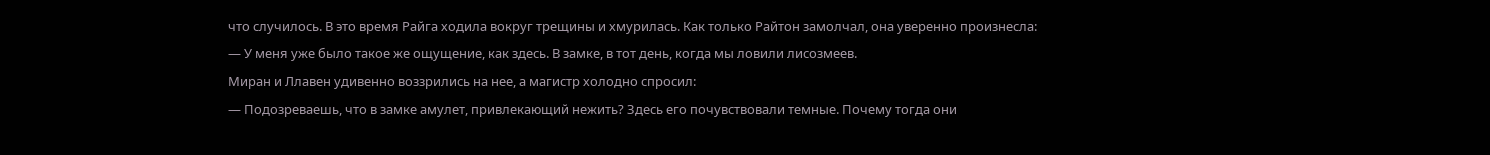что случилось. В это время Райга ходила вокруг трещины и хмурилась. Как только Райтон замолчал, она уверенно произнесла:
— У меня уже было такое же ощущение, как здесь. В замке, в тот день, когда мы ловили лисозмеев.
Миран и Ллавен удивенно воззрились на нее, а магистр холодно спросил:
— Подозреваешь, что в замке амулет, привлекающий нежить? Здесь его почувствовали темные. Почему тогда они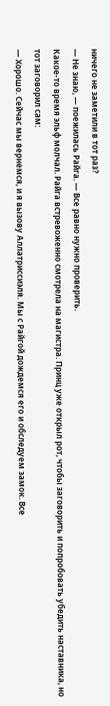ничего не заметили в тот раз?
— Не знаю, — поежилась Райга. — Все равно нужно проверить.
Какое-то время эльф молчал. Райга встревоженно смотрела на магистра. Принц уже открыл рот, чтобы заговорить и попробовать убедить наставника, но тот заговорил сам:
— Хорошо. Сейчас мы вернемся, и я вызову Аллатриссиэля. Мы с Райгой дождемся его и обследуем замок. Все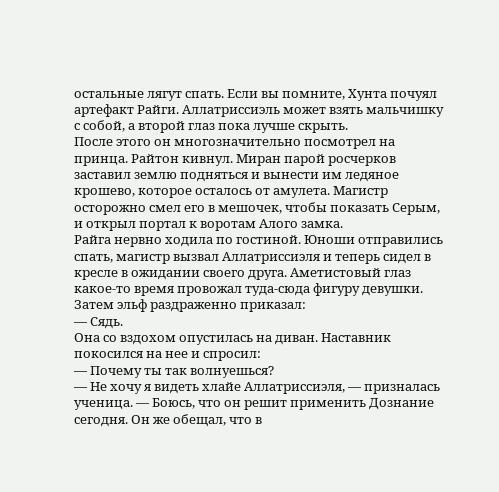остальные лягут спать. Если вы помните, Хунта почуял артефакт Райги. Аллатриссиэль может взять мальчишку с собой, а второй глаз пока лучше скрыть.
После этого он многозначительно посмотрел на принца. Райтон кивнул. Миран парой росчерков заставил землю подняться и вынести им ледяное крошево, которое осталось от амулета. Магистр осторожно смел его в мешочек, чтобы показать Серым, и открыл портал к воротам Алого замка.
Райга нервно ходила по гостиной. Юноши отправились спать, магистр вызвал Аллатриссиэля и теперь сидел в кресле в ожидании своего друга. Аметистовый глаз какое-то время провожал туда-сюда фигуру девушки. Затем эльф раздраженно приказал:
— Сядь.
Она со вздохом опустилась на диван. Наставник покосился на нее и спросил:
— Почему ты так волнуешься?
— Не хочу я видеть хлайе Аллатриссиэля, — призналась ученица. — Боюсь, что он решит применить Дознание сегодня. Он же обещал, что в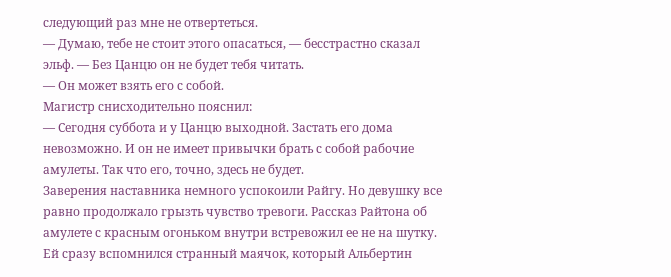следующий раз мне не отвертеться.
— Думаю, тебе не стоит этого опасаться, — бесстрастно сказал эльф. — Без Цанцю он не будет тебя читать.
— Он может взять его с собой.
Магистр снисходительно пояснил:
— Сегодня суббота и у Цанцю выходной. Застать его дома невозможно. И он не имеет привычки брать с собой рабочие амулеты. Так что его, точно, здесь не будет.
Заверения наставника немного успокоили Райгу. Но девушку все равно продолжало грызть чувство тревоги. Рассказ Райтона об амулете с красным огоньком внутри встревожил ее не на шутку. Ей сразу вспомнился странный маячок, который Альбертин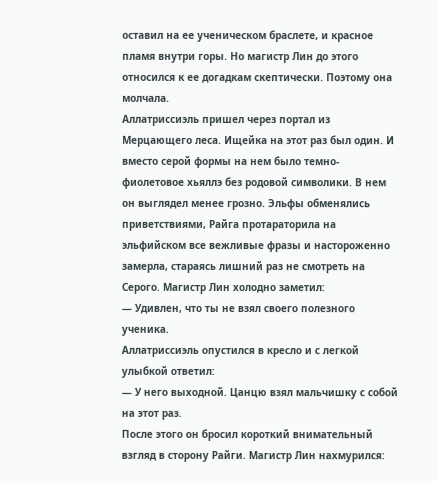оставил на ее ученическом браслете, и красное пламя внутри горы. Но магистр Лин до этого относился к ее догадкам скептически. Поэтому она молчала.
Аллатриссиэль пришел через портал из Мерцающего леса. Ищейка на этот раз был один. И вместо серой формы на нем было темно-фиолетовое хьяллэ без родовой символики. В нем он выглядел менее грозно. Эльфы обменялись приветствиями, Райга протараторила на эльфийском все вежливые фразы и настороженно замерла, стараясь лишний раз не смотреть на Серого. Магистр Лин холодно заметил:
— Удивлен, что ты не взял своего полезного ученика.
Аллатриссиэль опустился в кресло и с легкой улыбкой ответил:
— У него выходной. Цанцю взял мальчишку с собой на этот раз.
После этого он бросил короткий внимательный взгляд в сторону Райги. Магистр Лин нахмурился: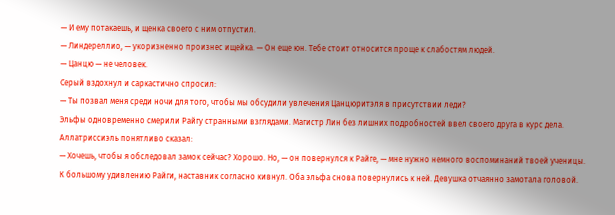— И ему потакаешь, и щенка своего с ним отпустил.
— Линдереллио, — укоризненно произнес ищейка. — Он еще юн. Тебе стоит относится проще к слабостям людей.
— Цанцю — не человек.
Серый вздохнул и саркастично спросил:
— Ты позвал меня среди ночи для того, чтобы мы обсудили увлечения Цанцюритэля в присутствии леди?
Эльфы одновременно смерили Райгу странными взглядами. Магистр Лин без лишних подробностей ввел своего друга в курс дела. Аллатриссиэль понятливо сказал:
— Хочешь, чтобы я обследовал замок сейчас? Хорошо. Но, — он повернулся к Райге, — мне нужно немного воспоминаний твоей ученицы.
К большому удивлению Райги, наставник согласно кивнул. Оба эльфа снова повернулись к ней. Девушка отчаянно замотала головой.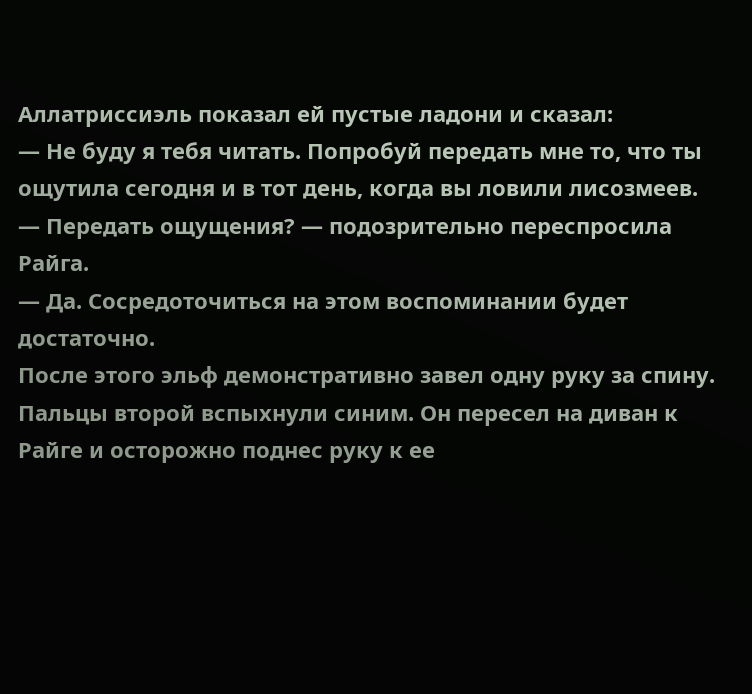Аллатриссиэль показал ей пустые ладони и сказал:
— Не буду я тебя читать. Попробуй передать мне то, что ты ощутила сегодня и в тот день, когда вы ловили лисозмеев.
— Передать ощущения? — подозрительно переспросила Райга.
— Да. Сосредоточиться на этом воспоминании будет достаточно.
После этого эльф демонстративно завел одну руку за спину. Пальцы второй вспыхнули синим. Он пересел на диван к Райге и осторожно поднес руку к ее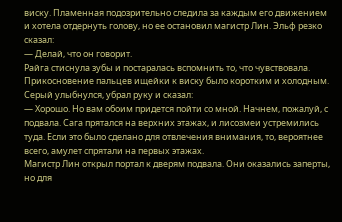виску. Пламенная подозрительно следила за каждым его движением и хотела отдернуть голову, но ее остановил магистр Лин. Эльф резко сказал:
— Делай, что он говорит.
Райга стиснула зубы и постаралась вспомнить то, что чувствовала. Прикосновение пальцев ищейки к виску было коротким и холодным. Серый улыбнулся, убрал руку и сказал:
— Хорошо. Но вам обоим придется пойти со мной. Начнем, пожалуй, с подвала. Сага прятался на верхних этажах, и лисозмеи устремились туда. Если это было сделано для отвлечения внимания, то, вероятнее всего, амулет спрятали на первых этажах.
Магистр Лин открыл портал к дверям подвала. Они оказались заперты, но для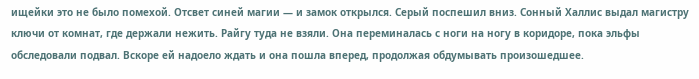ищейки это не было помехой. Отсвет синей магии — и замок открылся. Серый поспешил вниз. Сонный Халлис выдал магистру ключи от комнат, где держали нежить. Райгу туда не взяли. Она переминалась с ноги на ногу в коридоре, пока эльфы обследовали подвал. Вскоре ей надоело ждать и она пошла вперед, продолжая обдумывать произошедшее.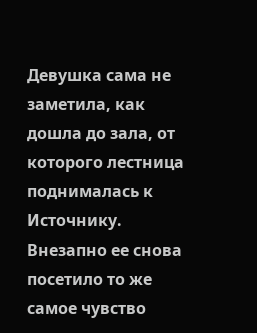Девушка сама не заметила, как дошла до зала, от которого лестница поднималась к Источнику.
Внезапно ее снова посетило то же самое чувство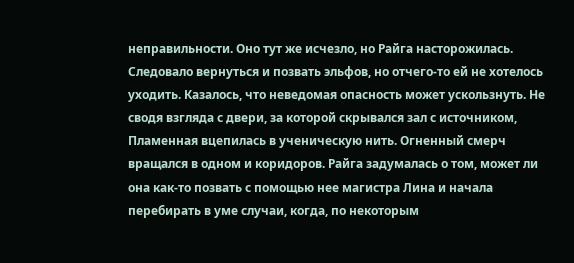неправильности. Оно тут же исчезло, но Райга насторожилась. Следовало вернуться и позвать эльфов, но отчего-то ей не хотелось уходить. Казалось, что неведомая опасность может ускользнуть. Не сводя взгляда с двери, за которой скрывался зал с источником, Пламенная вцепилась в ученическую нить. Огненный смерч вращался в одном и коридоров. Райга задумалась о том, может ли она как-то позвать с помощью нее магистра Лина и начала перебирать в уме случаи, когда, по некоторым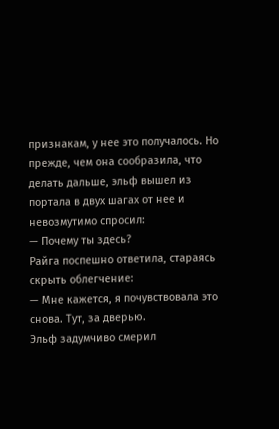признакам, у нее это получалось. Но прежде, чем она сообразила, что делать дальше, эльф вышел из портала в двух шагах от нее и невозмутимо спросил:
— Почему ты здесь?
Райга поспешно ответила, стараясь скрыть облегчение:
— Мне кажется, я почувствовала это снова. Тут, за дверью.
Эльф задумчиво смерил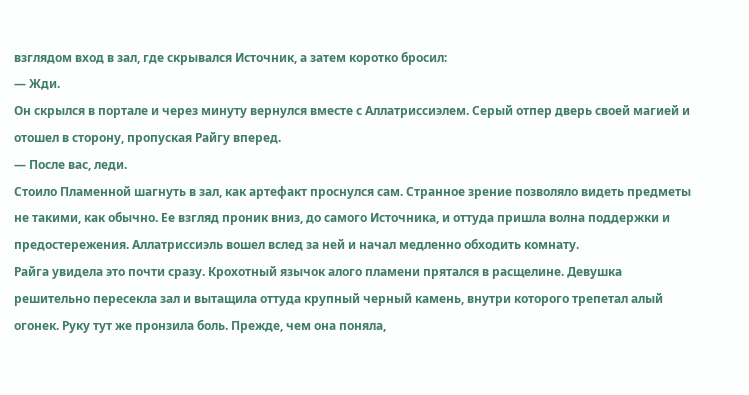взглядом вход в зал, где скрывался Источник, а затем коротко бросил:
— Жди.
Он скрылся в портале и через минуту вернулся вместе с Аллатриссиэлем. Серый отпер дверь своей магией и отошел в сторону, пропуская Райгу вперед.
— После вас, леди.
Стоило Пламенной шагнуть в зал, как артефакт проснулся сам. Странное зрение позволяло видеть предметы не такими, как обычно. Ее взгляд проник вниз, до самого Источника, и оттуда пришла волна поддержки и предостережения. Аллатриссиэль вошел вслед за ней и начал медленно обходить комнату.
Райга увидела это почти сразу. Крохотный язычок алого пламени прятался в расщелине. Девушка решительно пересекла зал и вытащила оттуда крупный черный камень, внутри которого трепетал алый огонек. Руку тут же пронзила боль. Прежде, чем она поняла,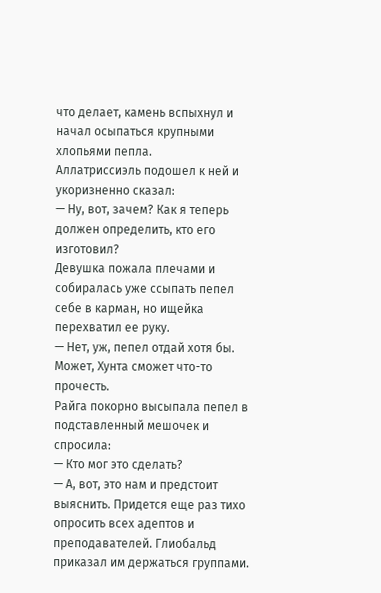что делает, камень вспыхнул и начал осыпаться крупными хлопьями пепла.
Аллатриссиэль подошел к ней и укоризненно сказал:
— Ну, вот, зачем? Как я теперь должен определить, кто его изготовил?
Девушка пожала плечами и собиралась уже ссыпать пепел себе в карман, но ищейка перехватил ее руку.
— Нет, уж, пепел отдай хотя бы. Может, Хунта сможет что-то прочесть.
Райга покорно высыпала пепел в подставленный мешочек и спросила:
— Кто мог это сделать?
— А, вот, это нам и предстоит выяснить. Придется еще раз тихо опросить всех адептов и преподавателей. Глиобальд приказал им держаться группами.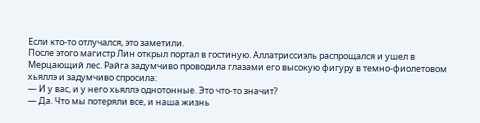Если кто-то отлучался, это заметили.
После этого магистр Лин открыл портал в гостиную. Аллатриссиэль распрощался и ушел в Мерцающий лес. Райга задумчиво проводила глазами его высокую фигуру в темно-фиолетовом хьяллэ и задумчиво спросила:
— И у вас, и у него хьяллэ однотонные. Это что-то значит?
— Да. Что мы потеряли все, и наша жизнь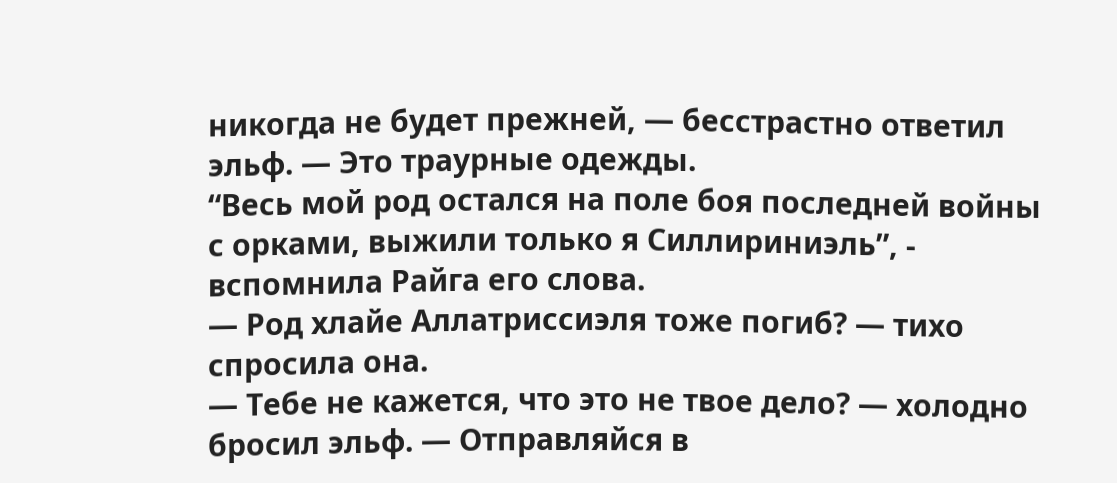никогда не будет прежней, — бесстрастно ответил эльф. — Это траурные одежды.
“Весь мой род остался на поле боя последней войны с орками, выжили только я Силлириниэль”, - вспомнила Райга его слова.
— Род хлайе Аллатриссиэля тоже погиб? — тихо спросила она.
— Тебе не кажется, что это не твое дело? — холодно бросил эльф. — Отправляйся в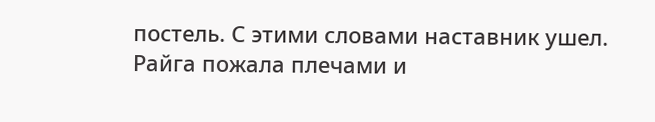постель. С этими словами наставник ушел. Райга пожала плечами и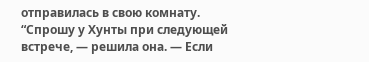отправилась в свою комнату. “Спрошу у Хунты при следующей встрече, — решила она. — Если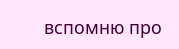вспомню про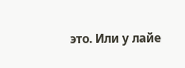это. Или у лайе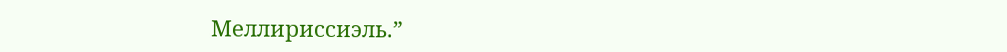Меллириссиэль.”